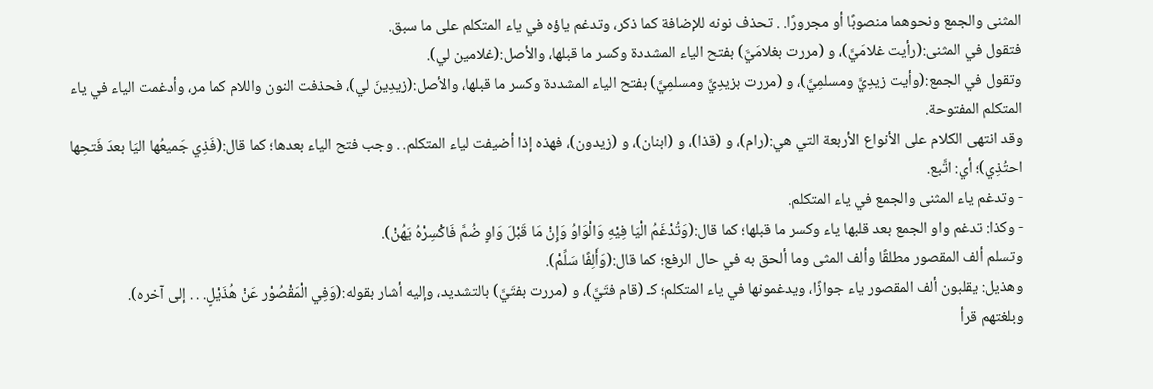المثنى والجمع ونحوهما منصوبًا أو مجرورًا. . تحذف نونه للإضافة كما ذكر، وتدغم ياؤه في ياء المتكلم على ما سبق.
فتقول في المثنى:(رأيت غلامَيَّ)، و (مررت بغلامَيَّ) بفتح الياء المشددة وكسر ما قبلها، والأصل:(غلامين لي).
وتقول في الجمع:(وأيت زيدِيَّ ومسلمِيَّ)، و (مررت بزيدِيَّ ومسلمِيَّ) بفتح الياء المشددة وكسر ما قبلها، والأصل:(زيدِينَ لي)، فحذفت النون واللام كما مر، وأدغمت الياء في ياء المتكلم المفتوحة.
وقد انتهى الكلام على الأنواع الأربعة التي هي:(رام)، و (قذا)، و (ابنان)، و (زيدون)، فهذه إذا أضيفت لياء المتكلم. . وجب فتح الياء بعدها؛ كما قال:(فَذِي جَميعُها اليَا بعدَ فَتحِها احتُذِي)؛ أي: اتَّبع.
- وتدغم ياء المثنى والجمع في ياء المتكلم.
- وكذا: تدغم واو الجمع بعد قلبها ياء وكسر ما قبلها؛ كما قال:(وَتُدْغَمُ الْيَا فِيْهِ وَالْوَاوُ وَإِنْ مَا قَبْلَ وَاوٍ ضُمَّ فَاكْسِرْهُ يَهُنْ).
وتسلم ألف المقصور مطلقًا وألف المثى وما ألحق به في حال الرفع؛ كما قال:(وَأَلِفًا سَلِّمْ).
وهذيل: يقلبون ألف المقصور ياء جوازًا، ويدغمونها في ياء المتكلم؛ كـ (قام فتَيَّ)، و (مررت بفتَيَّ) بالتشديد، وإليه أشار بقوله:(وَفِي الْمَقْصُوْر عَنْ هُذَيْلٍ. . . إلى آخره).
وبلغتهم قرأ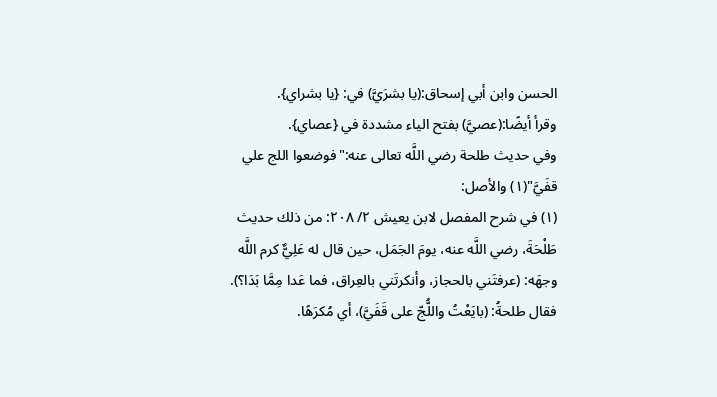الحسن وابن أبي إسحاق:(يا بشرَيَّ) في: {يا بشراي}.
وقرأ أيضًا:(عصيَّ) بفتح الياء مشددة في {عصاي}.
وفي حديث طلحة رضي اللَّه تعالى عنه:"فوضعوا اللج علي قفَيَّ"(١) والأصل:
(١) في شرح المفصل لابن يعيش ٢/ ٢٠٨: من ذلك حديث طَلْحَةَ، رضي اللَّه عنه، يومَ الجَمَل، حين قال له عَلِيٌّ كرم اللَّه وجهَه: (عرفتَني بالحجاز، وأنكرتَني بالعِراق، فما عَدا مِمَّا بَدَا؟). فقال طلحةُ: (بايَعْتُ واللُّجّ على قَفَيَّ)، أي مُكرَهًا.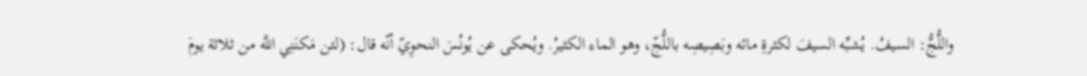واللُّجُّ: السيفُ. يُشبِّه السيفَ لكثرةِ مائه وبَصِيصِه باللُّجّ، وهو الماء الكثيرُ. ويُحكى عن يُونُسَ النحوِيّ أنّه قال: (لئن مَكنَنِي اللَّه من ثلاثة يومَ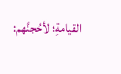القيامةِ؛ لأحُجنَّهم: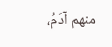منهم آدَمُ،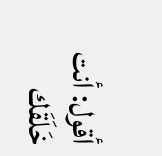أقول: أنت خَلَقَك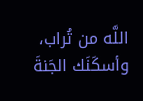اللَّه من تُراب، وأسكَنَك الجَنةَ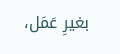بغيرِ عَمَل،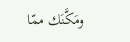ومَكَّنَك ممّا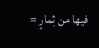فيها من ثِمارٍ =